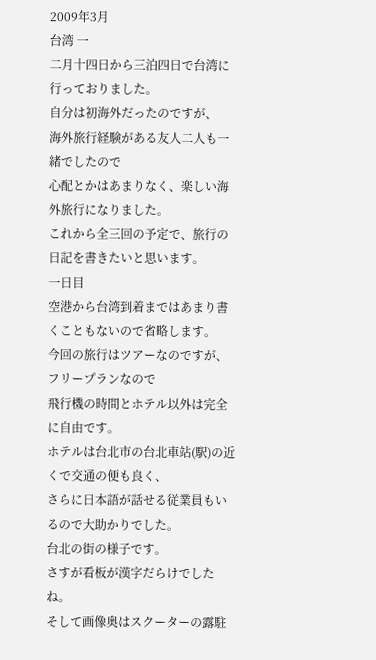2009年3月
台湾 一
二月十四日から三泊四日で台湾に行っておりました。
自分は初海外だったのですが、
海外旅行経験がある友人二人も一緒でしたので
心配とかはあまりなく、楽しい海外旅行になりました。
これから全三回の予定で、旅行の日記を書きたいと思います。
一日目
空港から台湾到着まではあまり書くこともないので省略します。
今回の旅行はツアーなのですが、フリープランなので
飛行機の時間とホテル以外は完全に自由です。
ホテルは台北市の台北車站(駅)の近くで交通の便も良く、
さらに日本語が話せる従業員もいるので大助かりでした。
台北の街の様子です。
さすが看板が漢字だらけでしたね。
そして画像奥はスクーターの露駐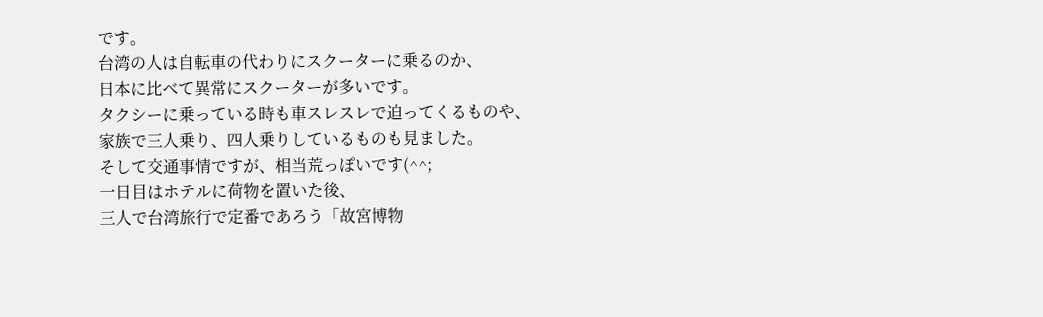です。
台湾の人は自転車の代わりにスクーターに乗るのか、
日本に比べて異常にスクーターが多いです。
タクシーに乗っている時も車スレスレで迫ってくるものや、
家族で三人乗り、四人乗りしているものも見ました。
そして交通事情ですが、相当荒っぽいです(^^;
一日目はホテルに荷物を置いた後、
三人で台湾旅行で定番であろう「故宮博物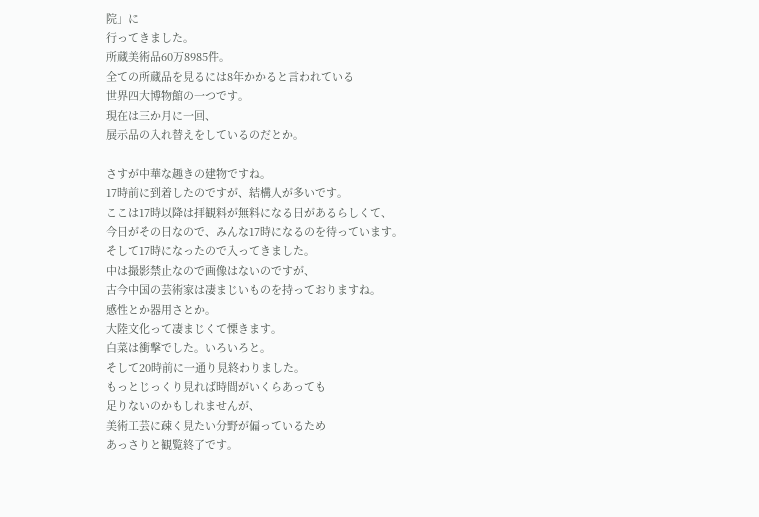院」に
行ってきました。
所蔵美術品60万8985件。
全ての所蔵品を見るには8年かかると言われている
世界四大博物館の一つです。
現在は三か月に一回、
展示品の入れ替えをしているのだとか。

さすが中華な趣きの建物ですね。
17時前に到着したのですが、結構人が多いです。
ここは17時以降は拝観料が無料になる日があるらしくて、
今日がその日なので、みんな17時になるのを待っています。
そして17時になったので入ってきました。
中は撮影禁止なので画像はないのですが、
古今中国の芸術家は凄まじいものを持っておりますね。
感性とか器用さとか。
大陸文化って凄まじくて慄きます。
白菜は衝撃でした。いろいろと。
そして20時前に一通り見終わりました。
もっとじっくり見れば時間がいくらあっても
足りないのかもしれませんが、
美術工芸に疎く見たい分野が偏っているため
あっさりと観覧終了です。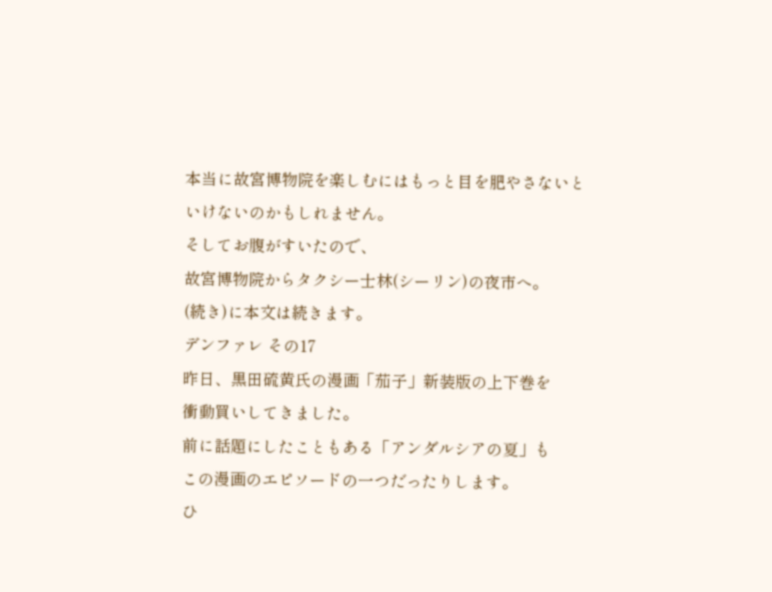本当に故宮博物院を楽しむにはもっと目を肥やさないと
いけないのかもしれません。
そしてお腹がすいたので、
故宮博物院からタクシー士林(シーリン)の夜市へ。
(続き)に本文は続きます。
デンファレ その17
昨日、黒田硫黄氏の漫画「茄子」新装版の上下巻を
衝動買いしてきました。
前に話題にしたこともある「アンダルシアの夏」も
この漫画のエピソードの一つだったりします。
ひ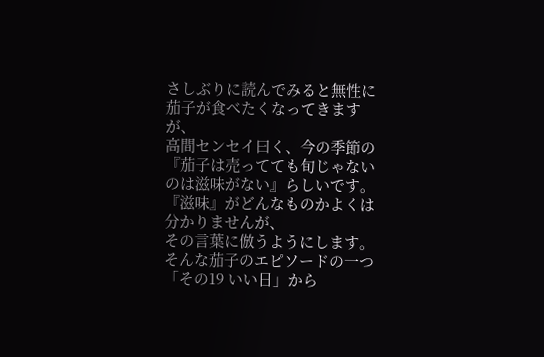さしぶりに読んでみると無性に茄子が食べたくなってきますが、
高間センセイ曰く、今の季節の
『茄子は売ってても旬じゃないのは滋味がない』らしいです。
『滋味』がどんなものかよくは分かりませんが、
その言葉に倣うようにします。
そんな茄子のエピソードの一つ「その19 いい日」から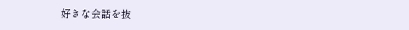好きな会話を抜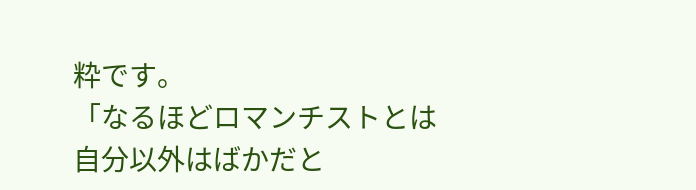粋です。
「なるほどロマンチストとは
自分以外はばかだと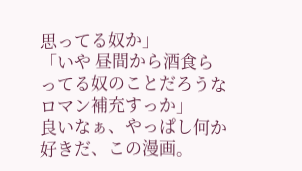思ってる奴か」
「いや 昼間から酒食らってる奴のことだろうな
ロマン補充すっか」
良いなぁ、やっぱし何か好きだ、この漫画。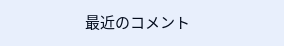最近のコメント